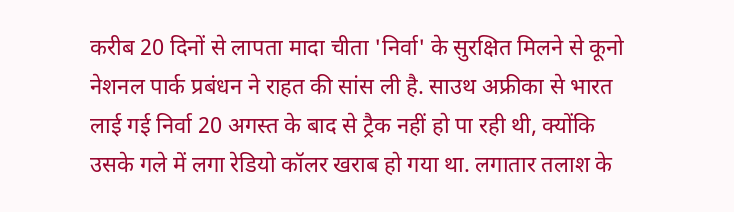करीब 20 दिनों से लापता मादा चीता 'निर्वा' के सुरक्षित मिलने से कूनो नेशनल पार्क प्रबंधन ने राहत की सांस ली है. साउथ अफ्रीका से भारत लाई गई निर्वा 20 अगस्त के बाद से ट्रैक नहीं हो पा रही थी, क्योंकि उसके गले में लगा रेडियो कॉलर खराब हो गया था. लगातार तलाश के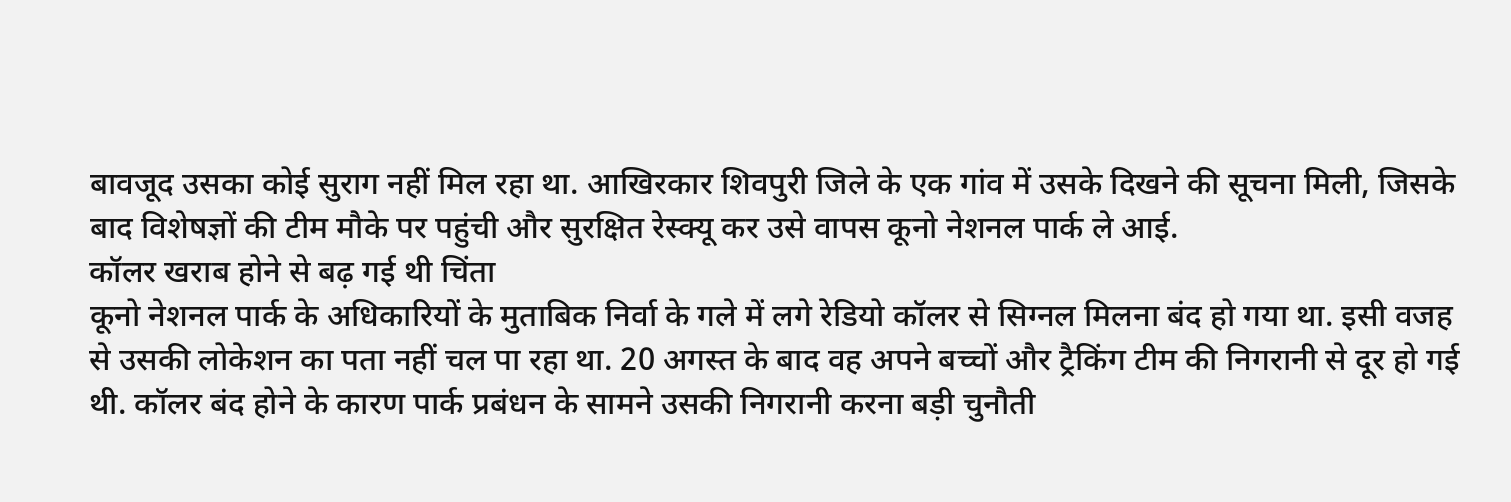बावजूद उसका कोई सुराग नहीं मिल रहा था. आखिरकार शिवपुरी जिले के एक गांव में उसके दिखने की सूचना मिली, जिसके बाद विशेषज्ञों की टीम मौके पर पहुंची और सुरक्षित रेस्क्यू कर उसे वापस कूनो नेशनल पार्क ले आई.
कॉलर खराब होने से बढ़ गई थी चिंता
कूनो नेशनल पार्क के अधिकारियों के मुताबिक निर्वा के गले में लगे रेडियो कॉलर से सिग्नल मिलना बंद हो गया था. इसी वजह से उसकी लोकेशन का पता नहीं चल पा रहा था. 20 अगस्त के बाद वह अपने बच्चों और ट्रैकिंग टीम की निगरानी से दूर हो गई थी. कॉलर बंद होने के कारण पार्क प्रबंधन के सामने उसकी निगरानी करना बड़ी चुनौती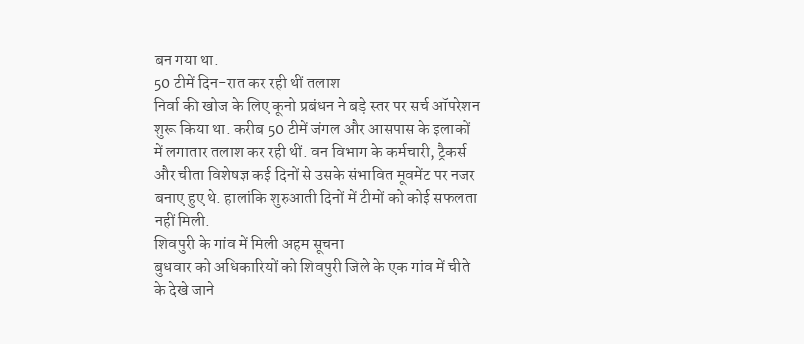बन गया था.
50 टीमें दिन-रात कर रही थीं तलाश
निर्वा की खोज के लिए कूनो प्रबंधन ने बड़े स्तर पर सर्च ऑपरेशन शुरू किया था. करीब 50 टीमें जंगल और आसपास के इलाकों में लगातार तलाश कर रही थीं. वन विभाग के कर्मचारी, ट्रैकर्स और चीता विशेषज्ञ कई दिनों से उसके संभावित मूवमेंट पर नजर बनाए हुए थे. हालांकि शुरुआती दिनों में टीमों को कोई सफलता नहीं मिली.
शिवपुरी के गांव में मिली अहम सूचना
बुधवार को अधिकारियों को शिवपुरी जिले के एक गांव में चीते के देखे जाने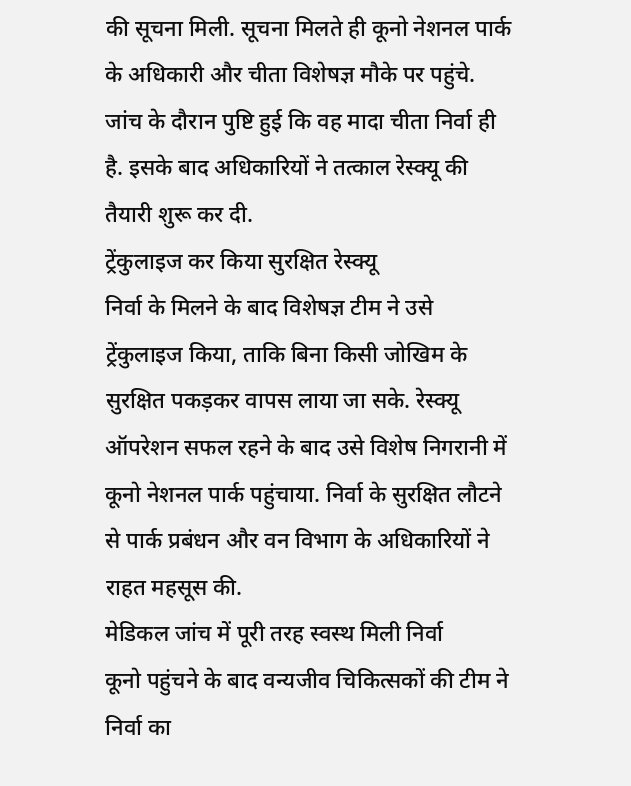की सूचना मिली. सूचना मिलते ही कूनो नेशनल पार्क के अधिकारी और चीता विशेषज्ञ मौके पर पहुंचे. जांच के दौरान पुष्टि हुई कि वह मादा चीता निर्वा ही है. इसके बाद अधिकारियों ने तत्काल रेस्क्यू की तैयारी शुरू कर दी.
ट्रेंकुलाइज कर किया सुरक्षित रेस्क्यू
निर्वा के मिलने के बाद विशेषज्ञ टीम ने उसे ट्रेंकुलाइज किया, ताकि बिना किसी जोखिम के सुरक्षित पकड़कर वापस लाया जा सके. रेस्क्यू ऑपरेशन सफल रहने के बाद उसे विशेष निगरानी में कूनो नेशनल पार्क पहुंचाया. निर्वा के सुरक्षित लौटने से पार्क प्रबंधन और वन विभाग के अधिकारियों ने राहत महसूस की.
मेडिकल जांच में पूरी तरह स्वस्थ मिली निर्वा
कूनो पहुंचने के बाद वन्यजीव चिकित्सकों की टीम ने निर्वा का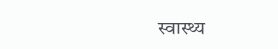स्वास्थ्य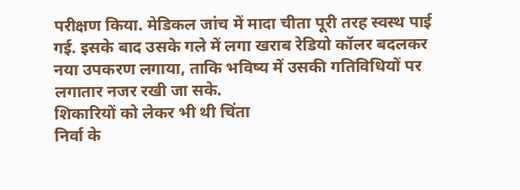परीक्षण किया. मेडिकल जांच में मादा चीता पूरी तरह स्वस्थ पाई गई. इसके बाद उसके गले में लगा खराब रेडियो कॉलर बदलकर नया उपकरण लगाया, ताकि भविष्य में उसकी गतिविधियों पर लगातार नजर रखी जा सके.
शिकारियों को लेकर भी थी चिंता
निर्वा के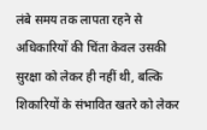लंबे समय तक लापता रहने से अधिकारियों की चिंता केवल उसकी सुरक्षा को लेकर ही नहीं थी, बल्कि शिकारियों के संभावित खतरे को लेकर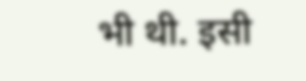भी थी. इसी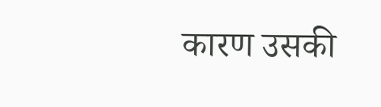कारण उसकी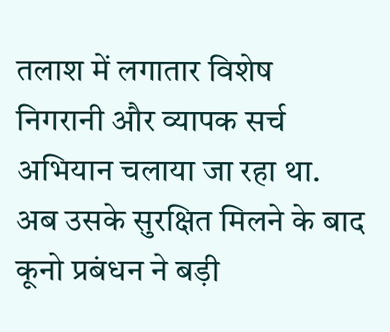तलाश में लगातार विशेष निगरानी और व्यापक सर्च अभियान चलाया जा रहा था. अब उसके सुरक्षित मिलने के बाद कूनो प्रबंधन ने बड़ी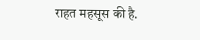राहत महसूस की है.